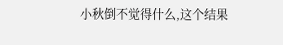小秋倒不觉得什么,这个结果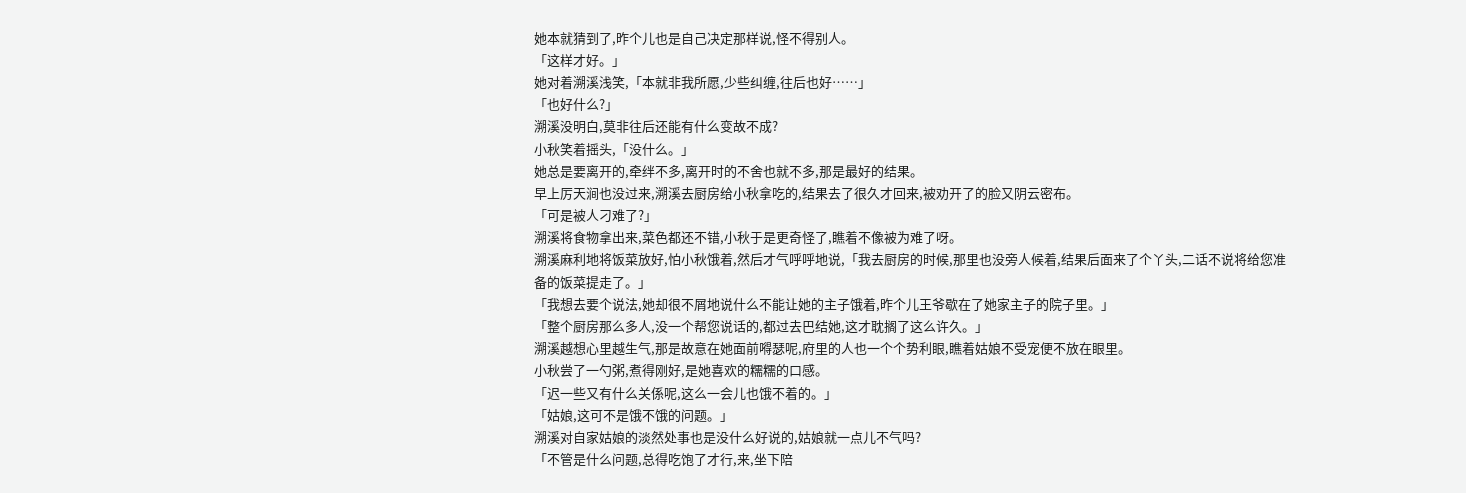她本就猜到了,昨个儿也是自己决定那样说,怪不得别人。
「这样才好。」
她对着溯溪浅笑,「本就非我所愿,少些纠缠,往后也好……」
「也好什么?」
溯溪没明白,莫非往后还能有什么变故不成?
小秋笑着摇头,「没什么。」
她总是要离开的,牵绊不多,离开时的不舍也就不多,那是最好的结果。
早上厉天涧也没过来,溯溪去厨房给小秋拿吃的,结果去了很久才回来,被劝开了的脸又阴云密布。
「可是被人刁难了?」
溯溪将食物拿出来,菜色都还不错,小秋于是更奇怪了,瞧着不像被为难了呀。
溯溪麻利地将饭菜放好,怕小秋饿着,然后才气呼呼地说,「我去厨房的时候,那里也没旁人候着,结果后面来了个丫头,二话不说将给您准备的饭菜提走了。」
「我想去要个说法,她却很不屑地说什么不能让她的主子饿着,昨个儿王爷歇在了她家主子的院子里。」
「整个厨房那么多人,没一个帮您说话的,都过去巴结她,这才耽搁了这么许久。」
溯溪越想心里越生气,那是故意在她面前嘚瑟呢,府里的人也一个个势利眼,瞧着姑娘不受宠便不放在眼里。
小秋尝了一勺粥,煮得刚好,是她喜欢的糯糯的口感。
「迟一些又有什么关係呢,这么一会儿也饿不着的。」
「姑娘,这可不是饿不饿的问题。」
溯溪对自家姑娘的淡然处事也是没什么好说的,姑娘就一点儿不气吗?
「不管是什么问题,总得吃饱了才行,来,坐下陪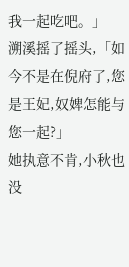我一起吃吧。」
溯溪摇了摇头,「如今不是在倪府了,您是王妃,奴婢怎能与您一起?」
她执意不肯,小秋也没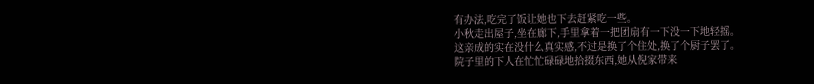有办法,吃完了饭让她也下去赶紧吃一些。
小秋走出屋子,坐在廊下,手里拿着一把团扇有一下没一下地轻摇。
这亲成的实在没什么真实感,不过是换了个住处,换了个厨子罢了。
院子里的下人在忙忙碌碌地拾掇东西,她从倪家带来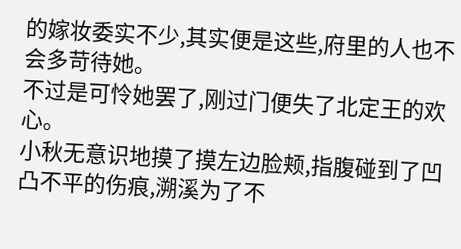的嫁妆委实不少,其实便是这些,府里的人也不会多苛待她。
不过是可怜她罢了,刚过门便失了北定王的欢心。
小秋无意识地摸了摸左边脸颊,指腹碰到了凹凸不平的伤痕,溯溪为了不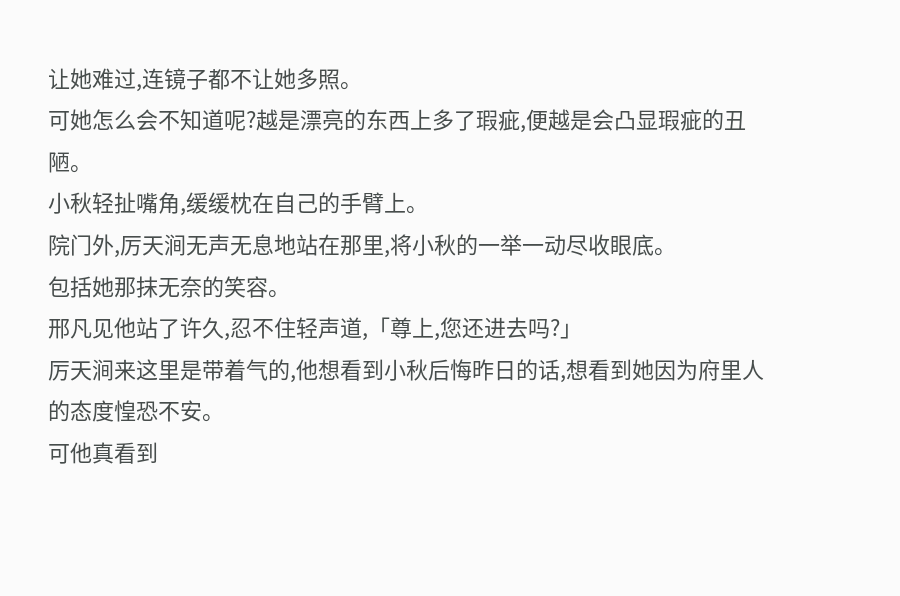让她难过,连镜子都不让她多照。
可她怎么会不知道呢?越是漂亮的东西上多了瑕疵,便越是会凸显瑕疵的丑陋。
小秋轻扯嘴角,缓缓枕在自己的手臂上。
院门外,厉天涧无声无息地站在那里,将小秋的一举一动尽收眼底。
包括她那抹无奈的笑容。
邢凡见他站了许久,忍不住轻声道,「尊上,您还进去吗?」
厉天涧来这里是带着气的,他想看到小秋后悔昨日的话,想看到她因为府里人的态度惶恐不安。
可他真看到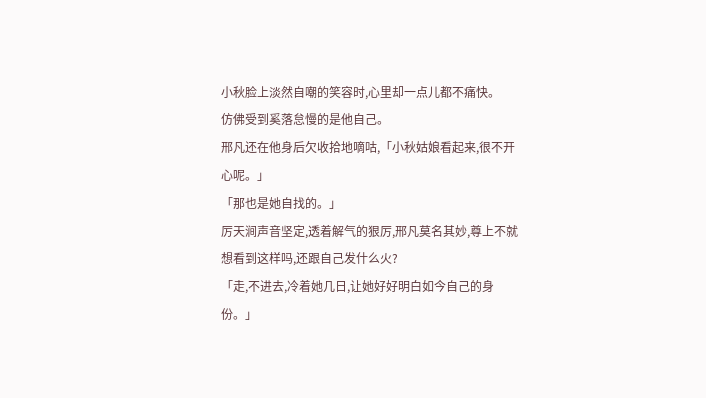小秋脸上淡然自嘲的笑容时,心里却一点儿都不痛快。
仿佛受到奚落怠慢的是他自己。
邢凡还在他身后欠收拾地嘀咕,「小秋姑娘看起来,很不开心呢。」
「那也是她自找的。」
厉天涧声音坚定,透着解气的狠厉,邢凡莫名其妙,尊上不就想看到这样吗,还跟自己发什么火?
「走,不进去,冷着她几日,让她好好明白如今自己的身份。」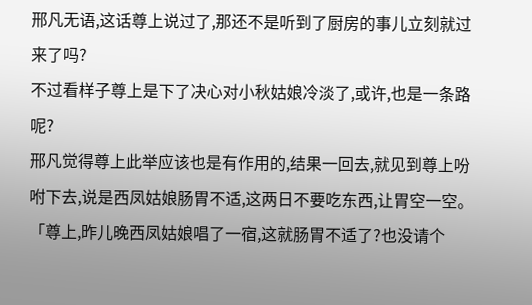邢凡无语,这话尊上说过了,那还不是听到了厨房的事儿立刻就过来了吗?
不过看样子尊上是下了决心对小秋姑娘冷淡了,或许,也是一条路呢?
邢凡觉得尊上此举应该也是有作用的,结果一回去,就见到尊上吩咐下去,说是西凤姑娘肠胃不适,这两日不要吃东西,让胃空一空。
「尊上,昨儿晚西凤姑娘唱了一宿,这就肠胃不适了?也没请个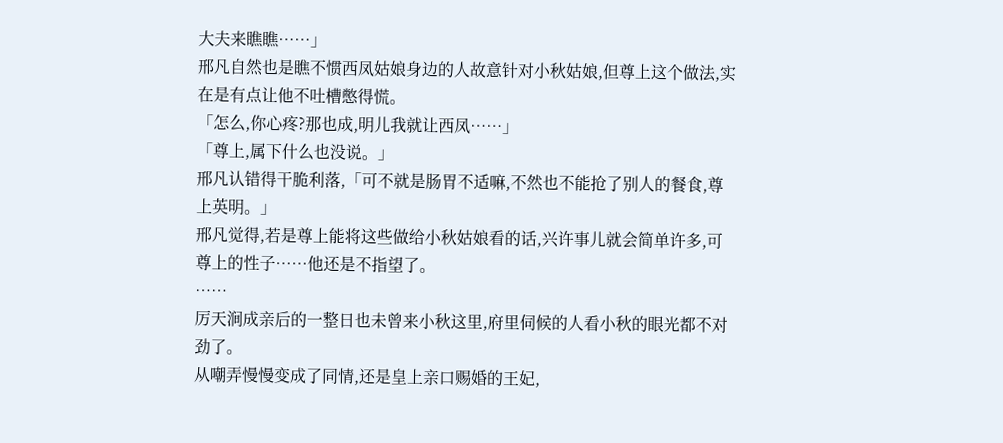大夫来瞧瞧……」
邢凡自然也是瞧不惯西凤姑娘身边的人故意针对小秋姑娘,但尊上这个做法,实在是有点让他不吐槽憋得慌。
「怎么,你心疼?那也成,明儿我就让西凤……」
「尊上,属下什么也没说。」
邢凡认错得干脆利落,「可不就是肠胃不适嘛,不然也不能抢了别人的餐食,尊上英明。」
邢凡觉得,若是尊上能将这些做给小秋姑娘看的话,兴许事儿就会简单许多,可尊上的性子……他还是不指望了。
……
厉天涧成亲后的一整日也未曾来小秋这里,府里伺候的人看小秋的眼光都不对劲了。
从嘲弄慢慢变成了同情,还是皇上亲口赐婚的王妃,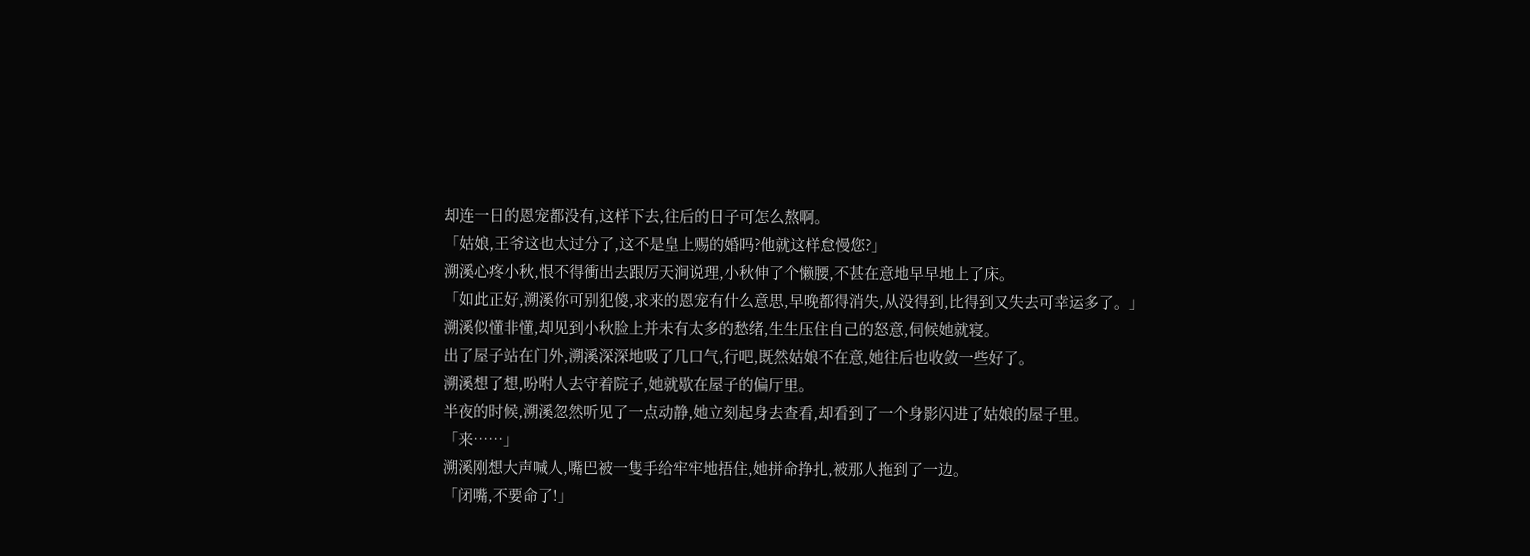却连一日的恩宠都没有,这样下去,往后的日子可怎么熬啊。
「姑娘,王爷这也太过分了,这不是皇上赐的婚吗?他就这样怠慢您?」
溯溪心疼小秋,恨不得衝出去跟厉天涧说理,小秋伸了个懒腰,不甚在意地早早地上了床。
「如此正好,溯溪你可别犯傻,求来的恩宠有什么意思,早晚都得消失,从没得到,比得到又失去可幸运多了。」
溯溪似懂非懂,却见到小秋脸上并未有太多的愁绪,生生压住自己的怒意,伺候她就寝。
出了屋子站在门外,溯溪深深地吸了几口气,行吧,既然姑娘不在意,她往后也收敛一些好了。
溯溪想了想,吩咐人去守着院子,她就歇在屋子的偏厅里。
半夜的时候,溯溪忽然听见了一点动静,她立刻起身去查看,却看到了一个身影闪进了姑娘的屋子里。
「来……」
溯溪刚想大声喊人,嘴巴被一隻手给牢牢地捂住,她拼命挣扎,被那人拖到了一边。
「闭嘴,不要命了!」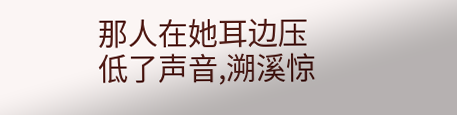那人在她耳边压低了声音,溯溪惊